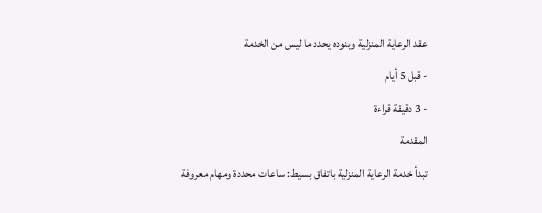عقد الرعاية المنزلية وبنوده يحدد ما ليس من الخدمة
- قبل 5 أيام
- 3 دقيقة قراءة
المقدمة
تبدأ خدمة الرعاية المنزلية باتفاق بسيط: ساعات محددة ومهام معروفة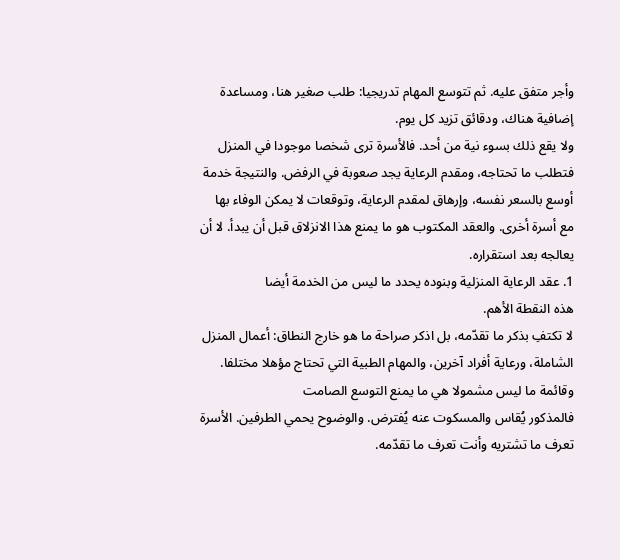وأجر متفق عليه. ثم تتوسع المهام تدريجيا: طلب صغير هنا، ومساعدة إضافية هناك، ودقائق تزيد كل يوم.
ولا يقع ذلك بسوء نية من أحد. فالأسرة ترى شخصا موجودا في المنزل فتطلب ما تحتاجه، ومقدم الرعاية يجد صعوبة في الرفض. والنتيجة خدمة أوسع بالسعر نفسه، وإرهاق لمقدم الرعاية، وتوقعات لا يمكن الوفاء بها مع أسرة أخرى. والعقد المكتوب هو ما يمنع هذا الانزلاق قبل أن يبدأ. لا أن يعالجه بعد استقراره.
1. عقد الرعاية المنزلية وبنوده يحدد ما ليس من الخدمة أيضا
هذه النقطة الأهم.
لا تكتفِ بذكر ما تقدّمه، بل اذكر صراحة ما هو خارج النطاق: أعمال المنزل الشاملة، ورعاية أفراد آخرين، والمهام الطبية التي تحتاج مؤهلا مختلفا.
وقائمة ما ليس مشمولا هي ما يمنع التوسع الصامت
فالمذكور يُقاس والمسكوت عنه يُفترض. والوضوح يحمي الطرفين. الأسرة تعرف ما تشتريه وأنت تعرف ما تقدّمه.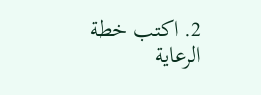2. اكتب خطة الرعاية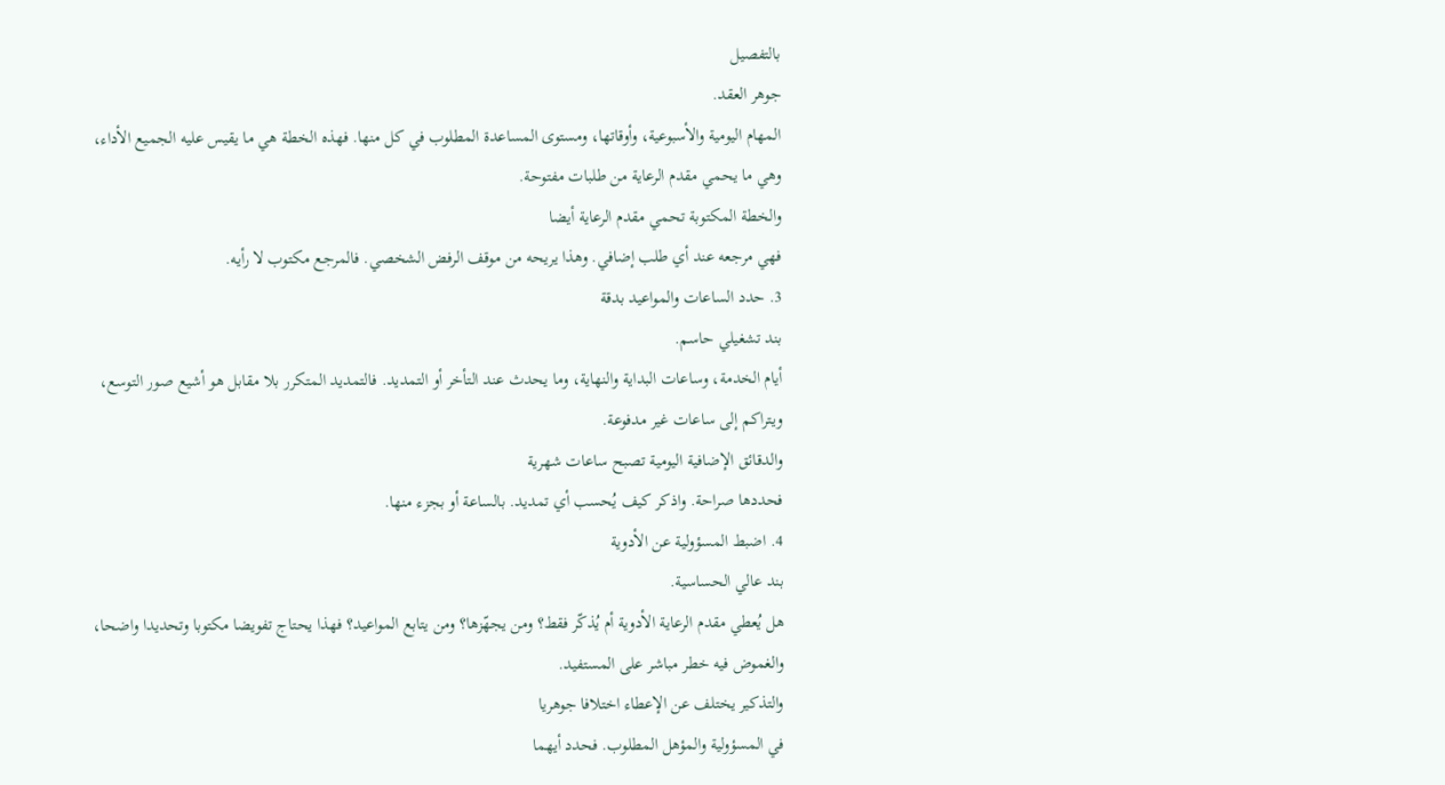بالتفصيل
جوهر العقد.
المهام اليومية والأسبوعية، وأوقاتها، ومستوى المساعدة المطلوب في كل منها. فهذه الخطة هي ما يقيس عليه الجميع الأداء، وهي ما يحمي مقدم الرعاية من طلبات مفتوحة.
والخطة المكتوبة تحمي مقدم الرعاية أيضا
فهي مرجعه عند أي طلب إضافي. وهذا يريحه من موقف الرفض الشخصي. فالمرجع مكتوب لا رأيه.
3. حدد الساعات والمواعيد بدقة
بند تشغيلي حاسم.
أيام الخدمة، وساعات البداية والنهاية، وما يحدث عند التأخر أو التمديد. فالتمديد المتكرر بلا مقابل هو أشيع صور التوسع، ويتراكم إلى ساعات غير مدفوعة.
والدقائق الإضافية اليومية تصبح ساعات شهرية
فحددها صراحة. واذكر كيف يُحسب أي تمديد. بالساعة أو بجزء منها.
4. اضبط المسؤولية عن الأدوية
بند عالي الحساسية.
هل يُعطي مقدم الرعاية الأدوية أم يُذكّر فقط؟ ومن يجهّزها؟ ومن يتابع المواعيد؟ فهذا يحتاج تفويضا مكتوبا وتحديدا واضحا، والغموض فيه خطر مباشر على المستفيد.
والتذكير يختلف عن الإعطاء اختلافا جوهريا
في المسؤولية والمؤهل المطلوب. فحدد أيهما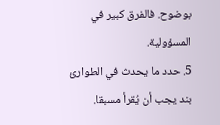بوضوح. فالفرق كبير في المسؤولية.
5. حدد ما يحدث في الطوارئ
بند يجب أن يُقرأ مسبقا.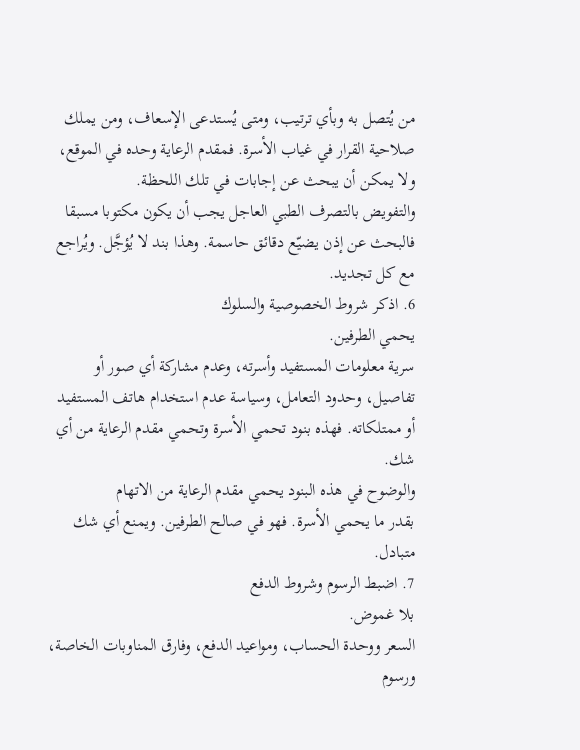من يُتصل به وبأي ترتيب، ومتى يُستدعى الإسعاف، ومن يملك صلاحية القرار في غياب الأسرة. فمقدم الرعاية وحده في الموقع، ولا يمكن أن يبحث عن إجابات في تلك اللحظة.
والتفويض بالتصرف الطبي العاجل يجب أن يكون مكتوبا مسبقا
فالبحث عن إذن يضيّع دقائق حاسمة. وهذا بند لا يُؤجَّل. ويُراجع مع كل تجديد.
6. اذكر شروط الخصوصية والسلوك
يحمي الطرفين.
سرية معلومات المستفيد وأسرته، وعدم مشاركة أي صور أو تفاصيل، وحدود التعامل، وسياسة عدم استخدام هاتف المستفيد أو ممتلكاته. فهذه بنود تحمي الأسرة وتحمي مقدم الرعاية من أي شك.
والوضوح في هذه البنود يحمي مقدم الرعاية من الاتهام
بقدر ما يحمي الأسرة. فهو في صالح الطرفين. ويمنع أي شك متبادل.
7. اضبط الرسوم وشروط الدفع
بلا غموض.
السعر ووحدة الحساب، ومواعيد الدفع، وفارق المناوبات الخاصة، ورسوم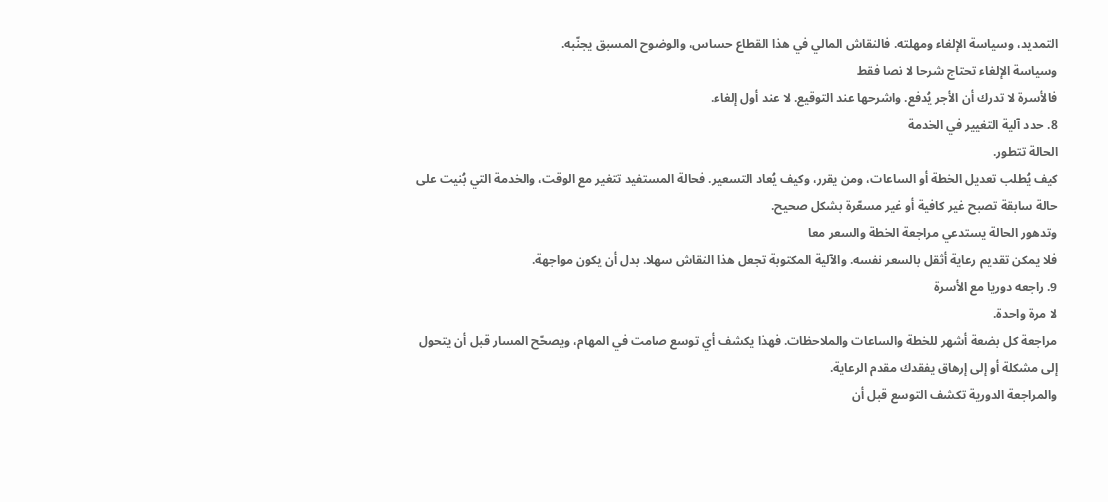التمديد، وسياسة الإلغاء ومهلته. فالنقاش المالي في هذا القطاع حساس، والوضوح المسبق يجنّبه.
وسياسة الإلغاء تحتاج شرحا لا نصا فقط
فالأسرة لا تدرك أن الأجر يُدفع. واشرحها عند التوقيع. لا عند أول إلغاء.
8. حدد آلية التغيير في الخدمة
الحالة تتطور.
كيف يُطلب تعديل الخطة أو الساعات، ومن يقرر، وكيف يُعاد التسعير. فحالة المستفيد تتغير مع الوقت، والخدمة التي بُنيت على حالة سابقة تصبح غير كافية أو غير مسعّرة بشكل صحيح.
وتدهور الحالة يستدعي مراجعة الخطة والسعر معا
فلا يمكن تقديم رعاية أثقل بالسعر نفسه. والآلية المكتوبة تجعل هذا النقاش سهلا. بدل أن يكون مواجهة.
9. راجعه دوريا مع الأسرة
لا مرة واحدة.
مراجعة كل بضعة أشهر للخطة والساعات والملاحظات. فهذا يكشف أي توسع صامت في المهام، ويصحّح المسار قبل أن يتحول إلى مشكلة أو إلى إرهاق يفقدك مقدم الرعاية.
والمراجعة الدورية تكشف التوسع قبل أن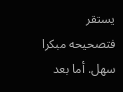يستقر
فتصحيحه مبكرا سهل. أما بعد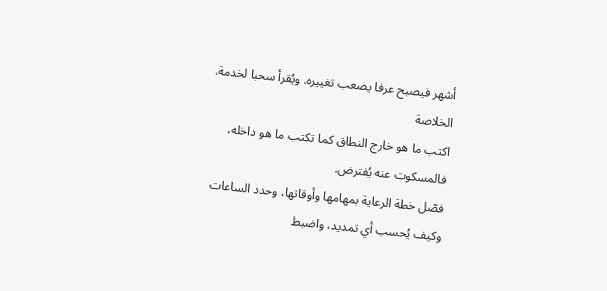أشهر فيصبح عرفا يصعب تغييره. ويُقرأ سحبا لخدمة.
الخلاصة
اكتب ما هو خارج النطاق كما تكتب ما هو داخله، فالمسكوت عنه يُفترض.
فصّل خطة الرعاية بمهامها وأوقاتها، وحدد الساعات وكيف يُحسب أي تمديد، واضبط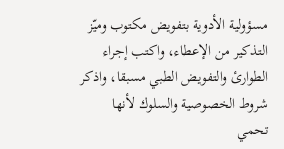مسؤولية الأدوية بتفويض مكتوب وميّز التذكير من الإعطاء، واكتب إجراء الطوارئ والتفويض الطبي مسبقا، واذكر شروط الخصوصية والسلوك لأنها تحمي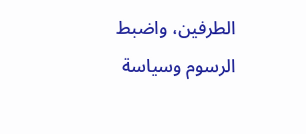الطرفين، واضبط الرسوم وسياسة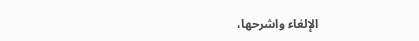الإلغاء واشرحها،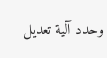وحدد آلية تعديل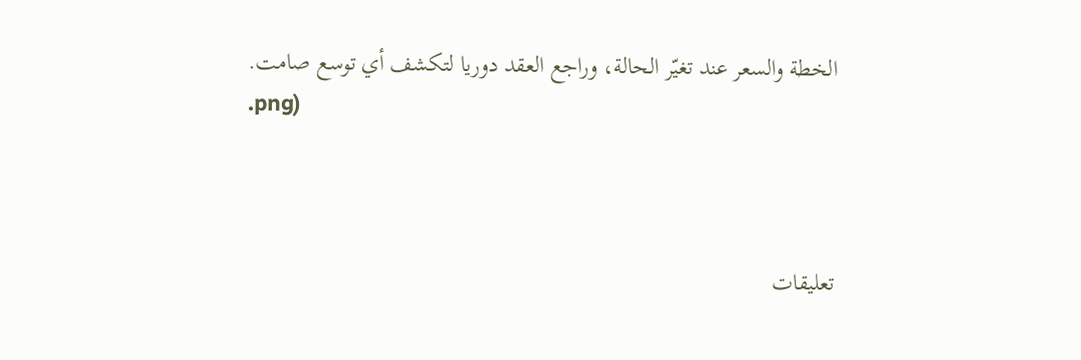الخطة والسعر عند تغيّر الحالة، وراجع العقد دوريا لتكشف أي توسع صامت.
.png)



تعليقات